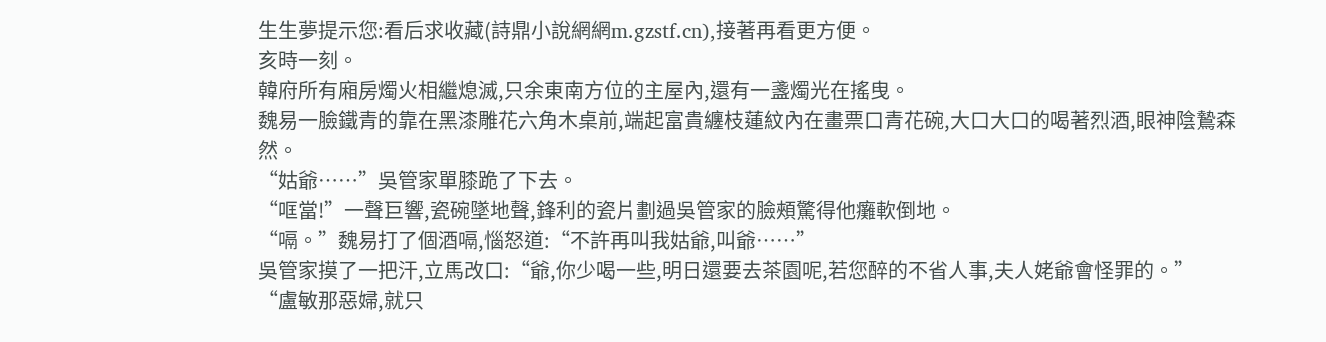生生夢提示您:看后求收藏(詩鼎小說網網m.gzstf.cn),接著再看更方便。
亥時一刻。
韓府所有廂房燭火相繼熄滅,只余東南方位的主屋內,還有一盞燭光在搖曳。
魏易一臉鐵青的靠在黑漆雕花六角木桌前,端起富貴纏枝蓮紋內在畫票口青花碗,大口大口的喝著烈酒,眼神陰鷙森然。
“姑爺……”吳管家單膝跪了下去。
“哐當!”一聲巨響,瓷碗墜地聲,鋒利的瓷片劃過吳管家的臉頰驚得他癱軟倒地。
“嗝。”魏易打了個酒嗝,惱怒道:“不許再叫我姑爺,叫爺……”
吳管家摸了一把汗,立馬改口:“爺,你少喝一些,明日還要去茶園呢,若您醉的不省人事,夫人姥爺會怪罪的。”
“盧敏那惡婦,就只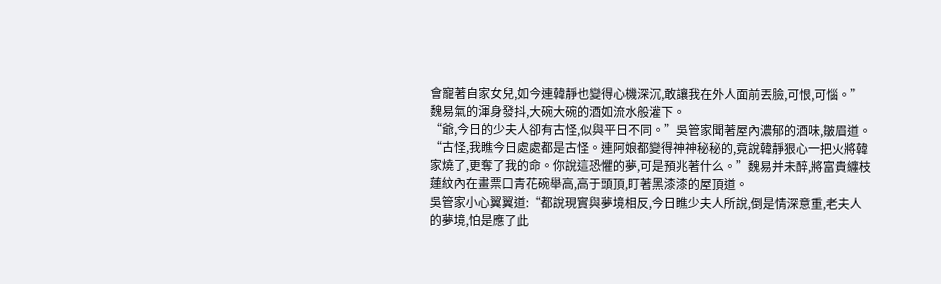會寵著自家女兒,如今連韓靜也變得心機深沉,敢讓我在外人面前丟臉,可恨,可惱。”魏易氣的渾身發抖,大碗大碗的酒如流水般灌下。
“爺,今日的少夫人卻有古怪,似與平日不同。”吳管家聞著屋內濃郁的酒味,皺眉道。
“古怪,我瞧今日處處都是古怪。連阿娘都變得神神秘秘的,竟說韓靜狠心一把火將韓家燒了,更奪了我的命。你說這恐懼的夢,可是預兆著什么。”魏易并未醉,將富貴纏枝蓮紋內在畫票口青花碗舉高,高于頭頂,盯著黑漆漆的屋頂道。
吳管家小心翼翼道:“都說現實與夢境相反,今日瞧少夫人所說,倒是情深意重,老夫人的夢境,怕是應了此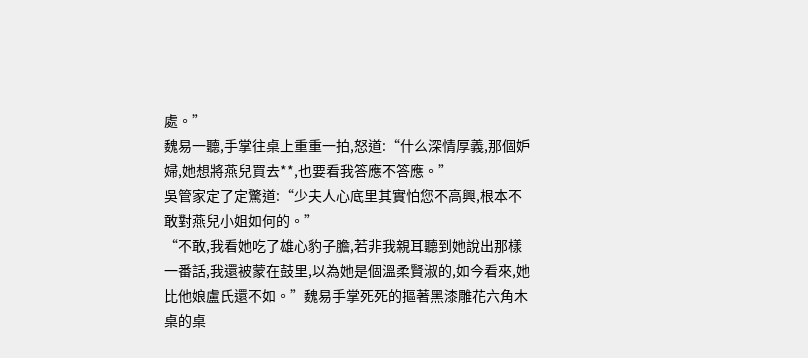處。”
魏易一聽,手掌往桌上重重一拍,怒道:“什么深情厚義,那個妒婦,她想將燕兒買去**,也要看我答應不答應。”
吳管家定了定驚道:“少夫人心底里其實怕您不高興,根本不敢對燕兒小姐如何的。”
“不敢,我看她吃了雄心豹子膽,若非我親耳聽到她說出那樣一番話,我還被蒙在鼓里,以為她是個溫柔賢淑的,如今看來,她比他娘盧氏還不如。”魏易手掌死死的摳著黑漆雕花六角木桌的桌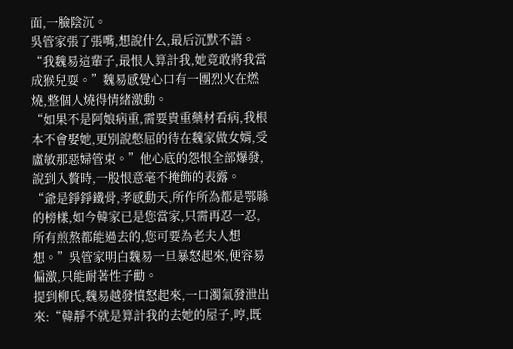面,一臉陰沉。
吳管家張了張嘴,想說什么,最后沉默不語。
“我魏易這輩子,最恨人算計我,她竟敢將我當成猴兒耍。”魏易感覺心口有一團烈火在燃燒,整個人燒得情緒激動。
“如果不是阿娘病重,需要貴重藥材看病,我根本不會娶她,更別說憋屈的待在魏家做女婿,受盧敏那惡婦管束。”他心底的怨恨全部爆發,說到入贅時,一股恨意毫不掩飾的表露。
“爺是錚錚鐵骨,孝感動天,所作所為都是鄂縣的榜樣,如今韓家已是您當家,只需再忍一忍,所有煎熬都能過去的,您可要為老夫人想想。”吳管家明白魏易一旦暴怒起來,便容易偏激,只能耐著性子勸。
提到柳氏,魏易越發憤怒起來,一口濁氣發泄出來:“韓靜不就是算計我的去她的屋子,哼,既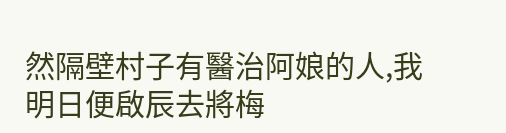然隔壁村子有醫治阿娘的人,我明日便啟辰去將梅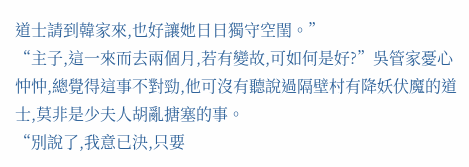道士請到韓家來,也好讓她日日獨守空閨。”
“主子,這一來而去兩個月,若有變故,可如何是好?”吳管家憂心忡忡,總覺得這事不對勁,他可沒有聽說過隔壁村有降妖伏魔的道士,莫非是少夫人胡亂搪塞的事。
“別說了,我意已決,只要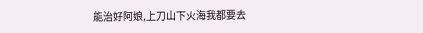能治好阿娘,上刀山下火海我都要去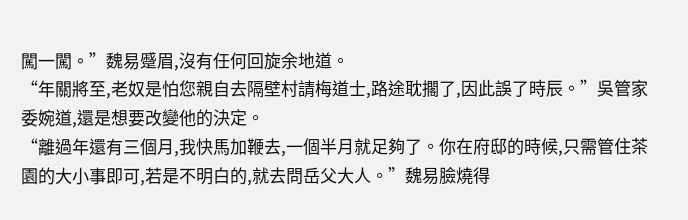闖一闖。”魏易蹙眉,沒有任何回旋余地道。
“年關將至,老奴是怕您親自去隔壁村請梅道士,路途耽擱了,因此誤了時辰。”吳管家委婉道,還是想要改變他的決定。
“離過年還有三個月,我快馬加鞭去,一個半月就足夠了。你在府邸的時候,只需管住茶園的大小事即可,若是不明白的,就去問岳父大人。”魏易臉燒得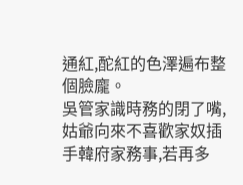通紅,酡紅的色澤遍布整個臉龐。
吳管家識時務的閉了嘴,姑爺向來不喜歡家奴插手韓府家務事,若再多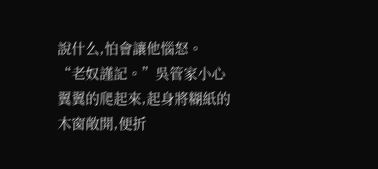說什么,怕會讓他惱怒。
“老奴謹記。”吳管家小心翼翼的爬起來,起身將糊紙的木窗敞開,便折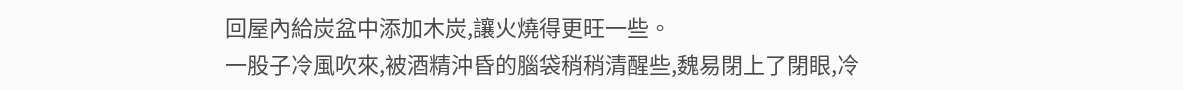回屋內給炭盆中添加木炭,讓火燒得更旺一些。
一股子冷風吹來,被酒精沖昏的腦袋稍稍清醒些,魏易閉上了閉眼,冷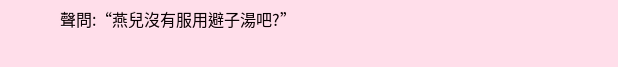聲問:“燕兒沒有服用避子湯吧?”